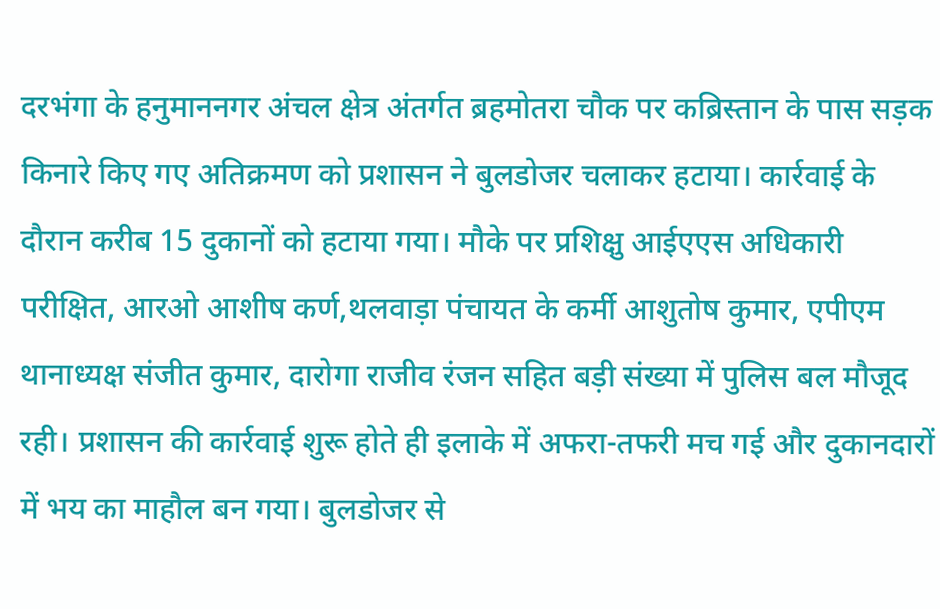दरभंगा के हनुमाननगर अंचल क्षेत्र अंतर्गत ब्रहमोतरा चौक पर कब्रिस्तान के पास सड़क किनारे किए गए अतिक्रमण को प्रशासन ने बुलडोजर चलाकर हटाया। कार्रवाई के दौरान करीब 15 दुकानों को हटाया गया। मौके पर प्रशिक्षु आईएएस अधिकारी परीक्षित, आरओ आशीष कर्ण,थलवाड़ा पंचायत के कर्मी आशुतोष कुमार, एपीएम थानाध्यक्ष संजीत कुमार, दारोगा राजीव रंजन सहित बड़ी संख्या में पुलिस बल मौजूद रही। प्रशासन की कार्रवाई शुरू होते ही इलाके में अफरा-तफरी मच गई और दुकानदारों में भय का माहौल बन गया। बुलडोजर से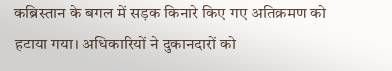कब्रिस्तान के बगल में सड़क किनारे किए गए अतिक्रमण को हटाया गया। अधिकारियों ने दुकानदारों को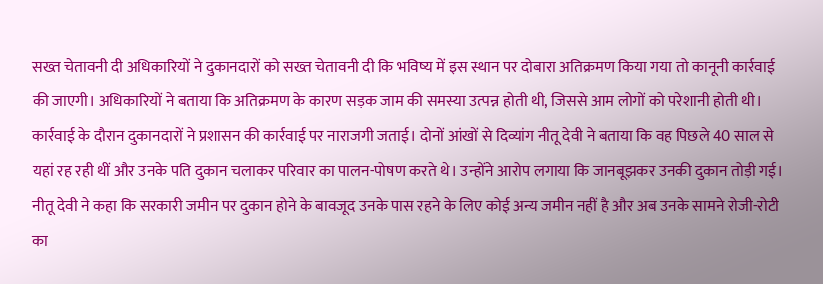सख्त चेतावनी दी अधिकारियों ने दुकानदारों को सख्त चेतावनी दी कि भविष्य में इस स्थान पर दोबारा अतिक्रमण किया गया तो कानूनी कार्रवाई की जाएगी। अधिकारियों ने बताया कि अतिक्रमण के कारण सड़क जाम की समस्या उत्पन्न होती थी, जिससे आम लोगों को परेशानी होती थी। कार्रवाई के दौरान दुकानदारों ने प्रशासन की कार्रवाई पर नाराजगी जताई। दोनों आंखों से दिव्यांग नीतू देवी ने बताया कि वह पिछले 40 साल से यहां रह रही थीं और उनके पति दुकान चलाकर परिवार का पालन-पोषण करते थे। उन्होंने आरोप लगाया कि जानबूझकर उनकी दुकान तोड़ी गई। नीतू देवी ने कहा कि सरकारी जमीन पर दुकान होने के बावजूद उनके पास रहने के लिए कोई अन्य जमीन नहीं है और अब उनके सामने रोजी-रोटी का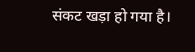संकट खड़ा हो गया है।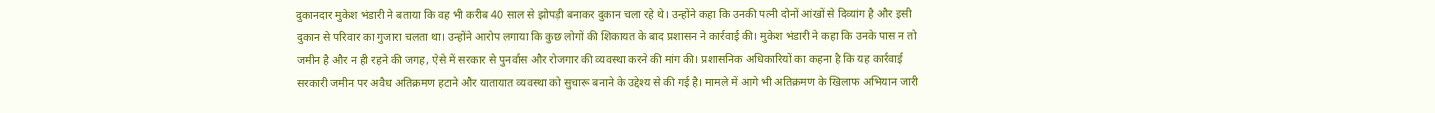दुकानदार मुकेश भंडारी ने बताया कि वह भी करीब 40 साल से झोपड़ी बनाकर दुकान चला रहे थे। उन्होंने कहा कि उनकी पत्नी दोनों आंखों से दिव्यांग है और इसी दुकान से परिवार का गुजारा चलता था। उन्होंने आरोप लगाया कि कुछ लोगों की शिकायत के बाद प्रशासन ने कार्रवाई की। मुकेश भंडारी ने कहा कि उनके पास न तो जमीन है और न ही रहने की जगह, ऐसे में सरकार से पुनर्वास और रोजगार की व्यवस्था करने की मांग की। प्रशासनिक अधिकारियों का कहना है कि यह कार्रवाई सरकारी जमीन पर अवैध अतिक्रमण हटाने और यातायात व्यवस्था को सुचारू बनाने के उद्देश्य से की गई है। मामले में आगे भी अतिक्रमण के खिलाफ अभियान जारी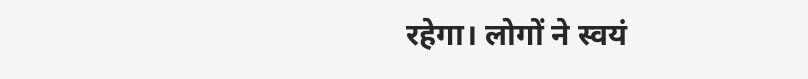रहेगा। लोगों ने स्वयं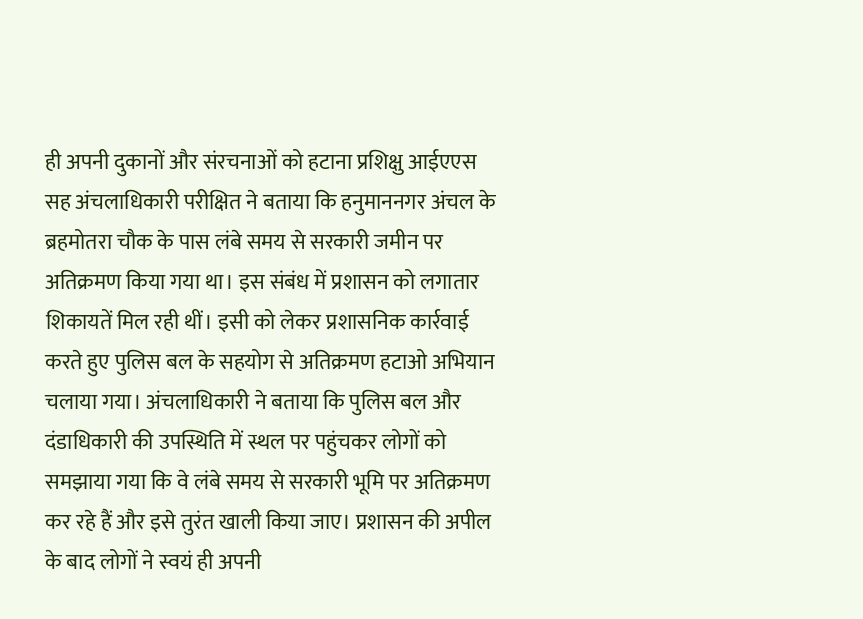ही अपनी दुकानों और संरचनाओं को हटाना प्रशिक्षु आईएएस सह अंचलाधिकारी परीक्षित ने बताया कि हनुमाननगर अंचल के ब्रहमोतरा चौक के पास लंबे समय से सरकारी जमीन पर अतिक्रमण किया गया था। इस संबंध में प्रशासन को लगातार शिकायतें मिल रही थीं। इसी को लेकर प्रशासनिक कार्रवाई करते हुए पुलिस बल के सहयोग से अतिक्रमण हटाओ अभियान चलाया गया। अंचलाधिकारी ने बताया कि पुलिस बल और दंडाधिकारी की उपस्थिति में स्थल पर पहुंचकर लोगों को समझाया गया कि वे लंबे समय से सरकारी भूमि पर अतिक्रमण कर रहे हैं और इसे तुरंत खाली किया जाए। प्रशासन की अपील के बाद लोगों ने स्वयं ही अपनी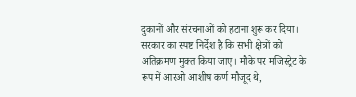दुकानों और संरचनाओं को हटाना शुरू कर दिया। सरकार का स्पष्ट निर्देश है कि सभी क्षेत्रों को अतिक्रमण मुक्त किया जाए। मौके पर मजिस्ट्रेट के रूप में आरओ आशीष कर्ण मौजूद थे,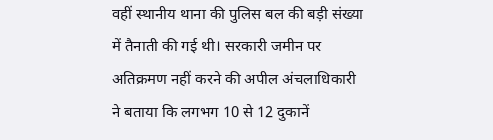वहीं स्थानीय थाना की पुलिस बल की बड़ी संख्या में तैनाती की गई थी। सरकारी जमीन पर अतिक्रमण नहीं करने की अपील अंचलाधिकारी ने बताया कि लगभग 10 से 12 दुकानें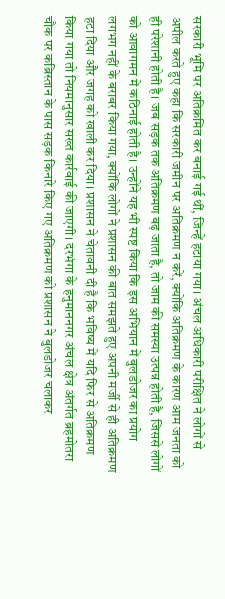सरकारी भूमि पर अतिक्रमित कर बनाई गई थीं, जिन्हें हटाया गया। अंचल अधिकारी परीक्षित ने लोगों से अपील करते हुए कहा कि सरकारी जमीन पर अतिक्रमण न करें, क्योंकि अतिक्रमण के कारण आम जनता को ही परेशानी होती है। जब सड़क तक अतिक्रमण बढ़ जाता है, तो जाम की समस्या उत्पन्न होती है, जिससे लोगों को आवागमन में कठिनाई होती है। उन्होंने यह भी स्पष्ट किया कि इस अभियान में बुलडोजर का प्रयोग लगभग नहीं के बराबर किया गया, क्योंकि लोगों ने प्रशासन की बात समझते हुए अपनी मर्जी से ही अतिक्रमण हटा दिया और जगह को खाली कर दिया। प्रशासन ने चेतावनी दी है कि भविष्य में यदि फिर से अतिक्रमण किया गया तो नियमानुसार सख्त कार्रवाई की जाएगी। दरभंगा के हनुमाननगर अंचल क्षेत्र अंतर्गत ब्रहमोतरा चौक पर कब्रिस्तान के पास सड़क किनारे किए गए अतिक्रमण को प्रशासन ने बुलडोजर चलाकर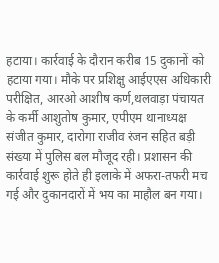हटाया। कार्रवाई के दौरान करीब 15 दुकानों को हटाया गया। मौके पर प्रशिक्षु आईएएस अधिकारी परीक्षित, आरओ आशीष कर्ण,थलवाड़ा पंचायत के कर्मी आशुतोष कुमार, एपीएम थानाध्यक्ष संजीत कुमार, दारोगा राजीव रंजन सहित बड़ी संख्या में पुलिस बल मौजूद रही। प्रशासन की कार्रवाई शुरू होते ही इलाके में अफरा-तफरी मच गई और दुकानदारों में भय का माहौल बन गया।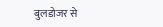बुलडोजर से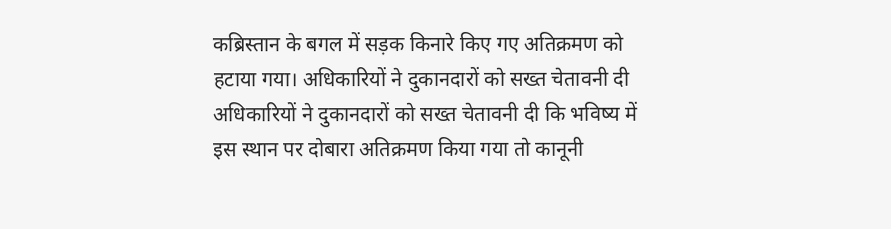कब्रिस्तान के बगल में सड़क किनारे किए गए अतिक्रमण को हटाया गया। अधिकारियों ने दुकानदारों को सख्त चेतावनी दी अधिकारियों ने दुकानदारों को सख्त चेतावनी दी कि भविष्य में इस स्थान पर दोबारा अतिक्रमण किया गया तो कानूनी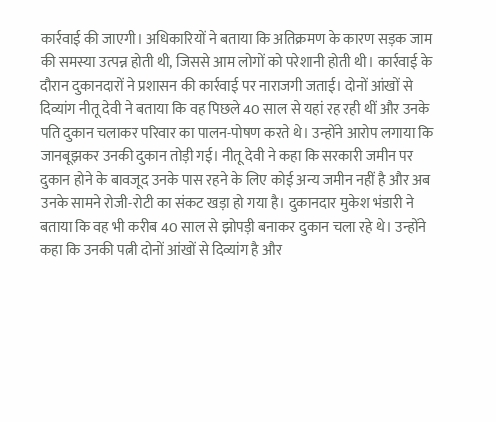कार्रवाई की जाएगी। अधिकारियों ने बताया कि अतिक्रमण के कारण सड़क जाम की समस्या उत्पन्न होती थी, जिससे आम लोगों को परेशानी होती थी। कार्रवाई के दौरान दुकानदारों ने प्रशासन की कार्रवाई पर नाराजगी जताई। दोनों आंखों से दिव्यांग नीतू देवी ने बताया कि वह पिछले 40 साल से यहां रह रही थीं और उनके पति दुकान चलाकर परिवार का पालन-पोषण करते थे। उन्होंने आरोप लगाया कि जानबूझकर उनकी दुकान तोड़ी गई। नीतू देवी ने कहा कि सरकारी जमीन पर दुकान होने के बावजूद उनके पास रहने के लिए कोई अन्य जमीन नहीं है और अब उनके सामने रोजी-रोटी का संकट खड़ा हो गया है। दुकानदार मुकेश भंडारी ने बताया कि वह भी करीब 40 साल से झोपड़ी बनाकर दुकान चला रहे थे। उन्होंने कहा कि उनकी पत्नी दोनों आंखों से दिव्यांग है और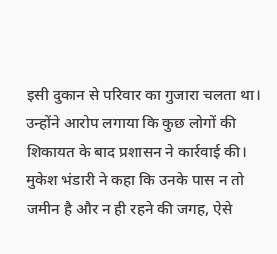इसी दुकान से परिवार का गुजारा चलता था। उन्होंने आरोप लगाया कि कुछ लोगों की शिकायत के बाद प्रशासन ने कार्रवाई की। मुकेश भंडारी ने कहा कि उनके पास न तो जमीन है और न ही रहने की जगह, ऐसे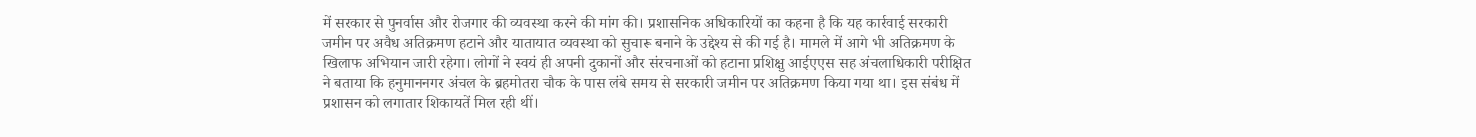में सरकार से पुनर्वास और रोजगार की व्यवस्था करने की मांग की। प्रशासनिक अधिकारियों का कहना है कि यह कार्रवाई सरकारी जमीन पर अवैध अतिक्रमण हटाने और यातायात व्यवस्था को सुचारू बनाने के उद्देश्य से की गई है। मामले में आगे भी अतिक्रमण के खिलाफ अभियान जारी रहेगा। लोगों ने स्वयं ही अपनी दुकानों और संरचनाओं को हटाना प्रशिक्षु आईएएस सह अंचलाधिकारी परीक्षित ने बताया कि हनुमाननगर अंचल के ब्रहमोतरा चौक के पास लंबे समय से सरकारी जमीन पर अतिक्रमण किया गया था। इस संबंध में प्रशासन को लगातार शिकायतें मिल रही थीं।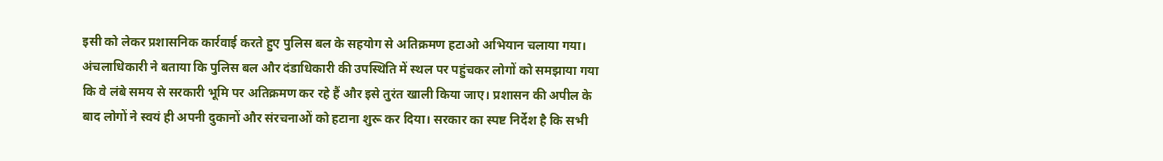इसी को लेकर प्रशासनिक कार्रवाई करते हुए पुलिस बल के सहयोग से अतिक्रमण हटाओ अभियान चलाया गया। अंचलाधिकारी ने बताया कि पुलिस बल और दंडाधिकारी की उपस्थिति में स्थल पर पहुंचकर लोगों को समझाया गया कि वे लंबे समय से सरकारी भूमि पर अतिक्रमण कर रहे हैं और इसे तुरंत खाली किया जाए। प्रशासन की अपील के बाद लोगों ने स्वयं ही अपनी दुकानों और संरचनाओं को हटाना शुरू कर दिया। सरकार का स्पष्ट निर्देश है कि सभी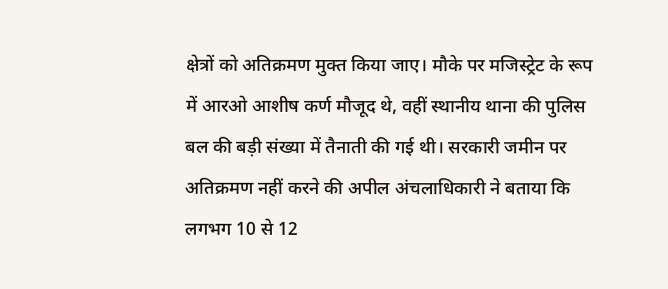क्षेत्रों को अतिक्रमण मुक्त किया जाए। मौके पर मजिस्ट्रेट के रूप में आरओ आशीष कर्ण मौजूद थे, वहीं स्थानीय थाना की पुलिस बल की बड़ी संख्या में तैनाती की गई थी। सरकारी जमीन पर अतिक्रमण नहीं करने की अपील अंचलाधिकारी ने बताया कि लगभग 10 से 12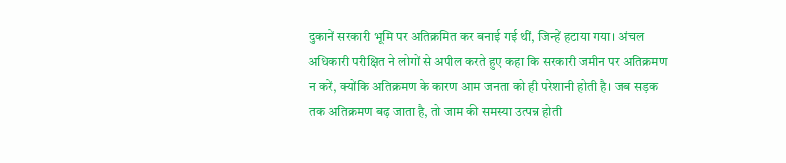दुकानें सरकारी भूमि पर अतिक्रमित कर बनाई गई थीं, जिन्हें हटाया गया। अंचल अधिकारी परीक्षित ने लोगों से अपील करते हुए कहा कि सरकारी जमीन पर अतिक्रमण न करें, क्योंकि अतिक्रमण के कारण आम जनता को ही परेशानी होती है। जब सड़क तक अतिक्रमण बढ़ जाता है, तो जाम की समस्या उत्पन्न होती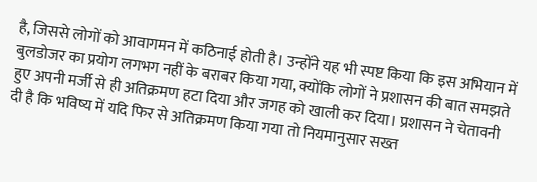है, जिससे लोगों को आवागमन में कठिनाई होती है। उन्होंने यह भी स्पष्ट किया कि इस अभियान में बुलडोजर का प्रयोग लगभग नहीं के बराबर किया गया, क्योंकि लोगों ने प्रशासन की बात समझते हुए अपनी मर्जी से ही अतिक्रमण हटा दिया और जगह को खाली कर दिया। प्रशासन ने चेतावनी दी है कि भविष्य में यदि फिर से अतिक्रमण किया गया तो नियमानुसार सख्त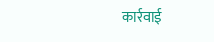कार्रवाई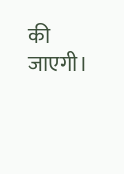की जाएगी।